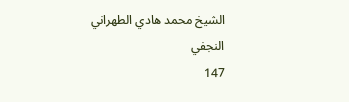الشيخ محمد هادي الطهراني النجفي
147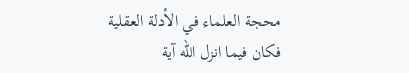محجة العلماء في الأدلة العقلية
فكان فيما انزل اللّه آية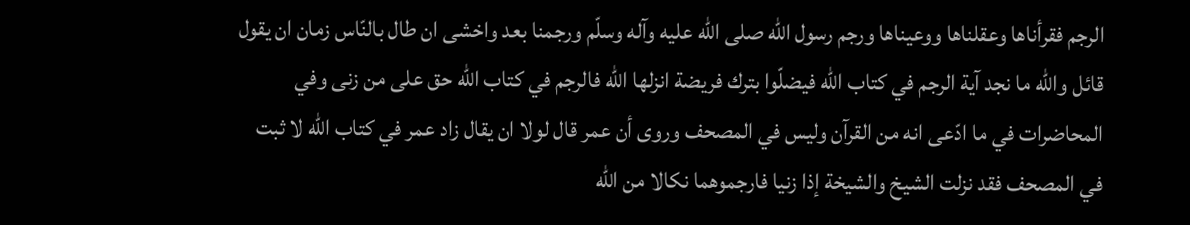الرجم فقرأناها وعقلناها ووعيناها ورجم رسول اللّه صلى اللّه عليه وآله وسلّم ورجمنا بعد واخشى ان طال بالنّاس زمان ان يقول قائل واللّه ما نجد آية الرجم في كتاب اللّه فيضلّوا بترك فريضة انزلها اللّه فالرجم في كتاب اللّه حق على من زنى وفي المحاضرات في ما ادّعى انه من القرآن وليس في المصحف وروى أن عمر قال لولا ان يقال زاد عمر في كتاب اللّه لا ثبت في المصحف فقد نزلت الشيخ والشيخة إذا زنيا فارجموهما نكالا من اللّه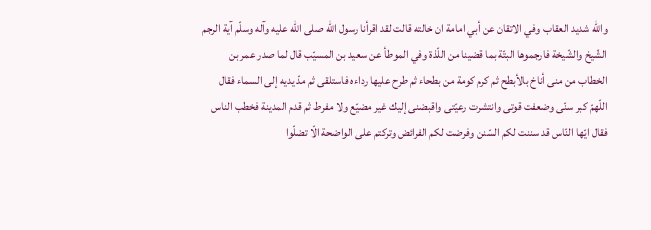واللّه شديد العقاب وفي الاتقان عن أبي امامة ان خالته قالت لقد اقرأنا رسول اللّه صلى اللّه عليه وآله وسلّم آية الرجم الشّيخ والشّيخة فارجموها البتّة بما قضينا من اللّذة وفي الموطأ عن سعيد بن المسيّب قال لما صدر عمر بن الخطاب من منى أناخ بالأبطح ثم كرم كومة من بطحاء ثم طرح عليها رداءه فاستلقى ثم مدّ يديه إلى السماء فقال اللّهمّ كبر سنّى وضعفت قوتى وانتشرت رعيّتى واقبضنى إليك غير مضيّع ولا مفرط ثم قدم المدينة فخطب الناس فقال ايّها النّاس قد سننت لكم السّنن وفرضت لكم الفرائض وتركتم على الواضحة الّا تضلّوا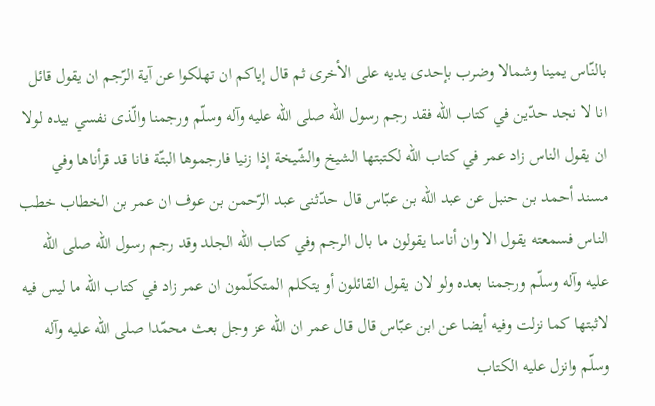بالنّاس يمينا وشمالا وضرب بإحدى يديه على الأخرى ثم قال إياكم ان تهلكوا عن آية الرّجم ان يقول قائل انا لا نجد حدّين في كتاب اللّه فقد رجم رسول اللّه صلى اللّه عليه وآله وسلّم ورجمنا والّذى نفسي بيده لولا ان يقول الناس زاد عمر في كتاب اللّه لكتبتها الشيخ والشّيخة إذا زنيا فارجموها البتّة فانا قد قرأناها وفي مسند أحمد بن حنبل عن عبد اللّه بن عبّاس قال حدّثنى عبد الرّحمن بن عوف ان عمر بن الخطاب خطب الناس فسمعته يقول الا وان أناسا يقولون ما بال الرجم وفي كتاب اللّه الجلد وقد رجم رسول اللّه صلى اللّه عليه وآله وسلّم ورجمنا بعده ولو لان يقول القائلون أو يتكلم المتكلّمون ان عمر زاد في كتاب اللّه ما ليس فيه لاثبتها كما نزلت وفيه أيضا عن ابن عبّاس قال قال عمر ان اللّه عز وجل بعث محمّدا صلى اللّه عليه وآله وسلّم وانزل عليه الكتاب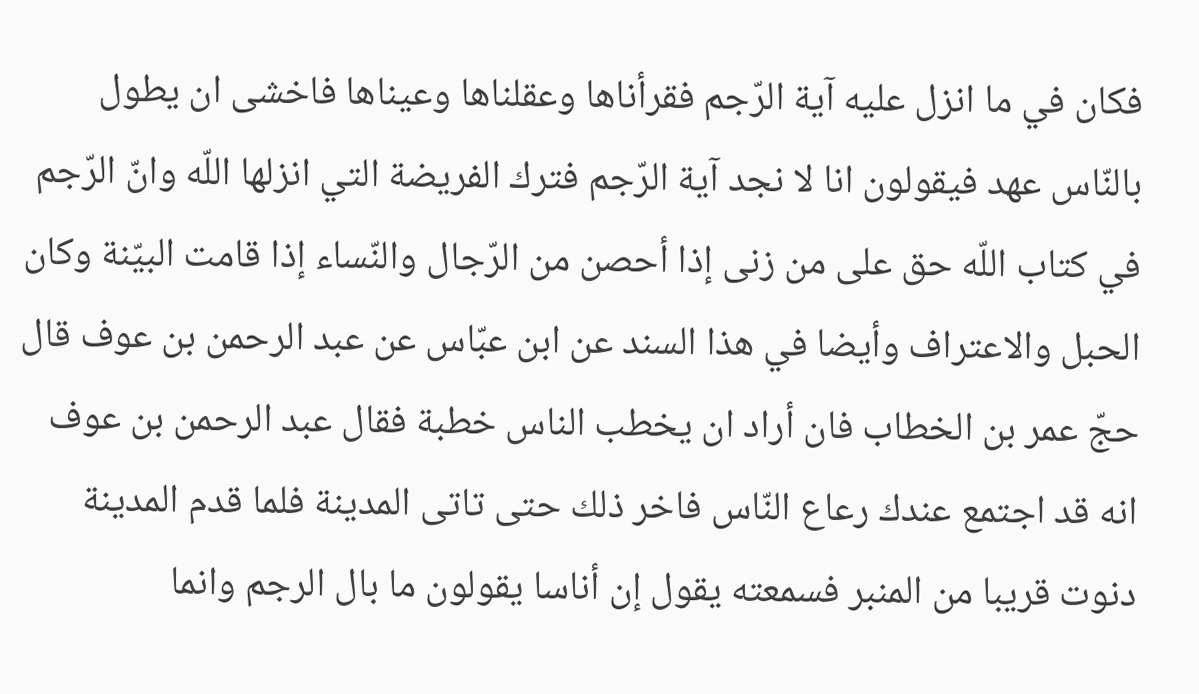فكان في ما انزل عليه آية الرّجم فقرأناها وعقلناها وعيناها فاخشى ان يطول بالنّاس عهد فيقولون انا لا نجد آية الرّجم فترك الفريضة التي انزلها اللّه وانّ الرّجم في كتاب اللّه حق على من زنى إذا أحصن من الرّجال والنّساء إذا قامت البيّنة وكان الحبل والاعتراف وأيضا في هذا السند عن ابن عبّاس عن عبد الرحمن بن عوف قال حجّ عمر بن الخطاب فان أراد ان يخطب الناس خطبة فقال عبد الرحمن بن عوف انه قد اجتمع عندك رعاع النّاس فاخر ذلك حتى تاتى المدينة فلما قدم المدينة دنوت قريبا من المنبر فسمعته يقول إن أناسا يقولون ما بال الرجم وانما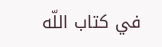في كتاب اللّه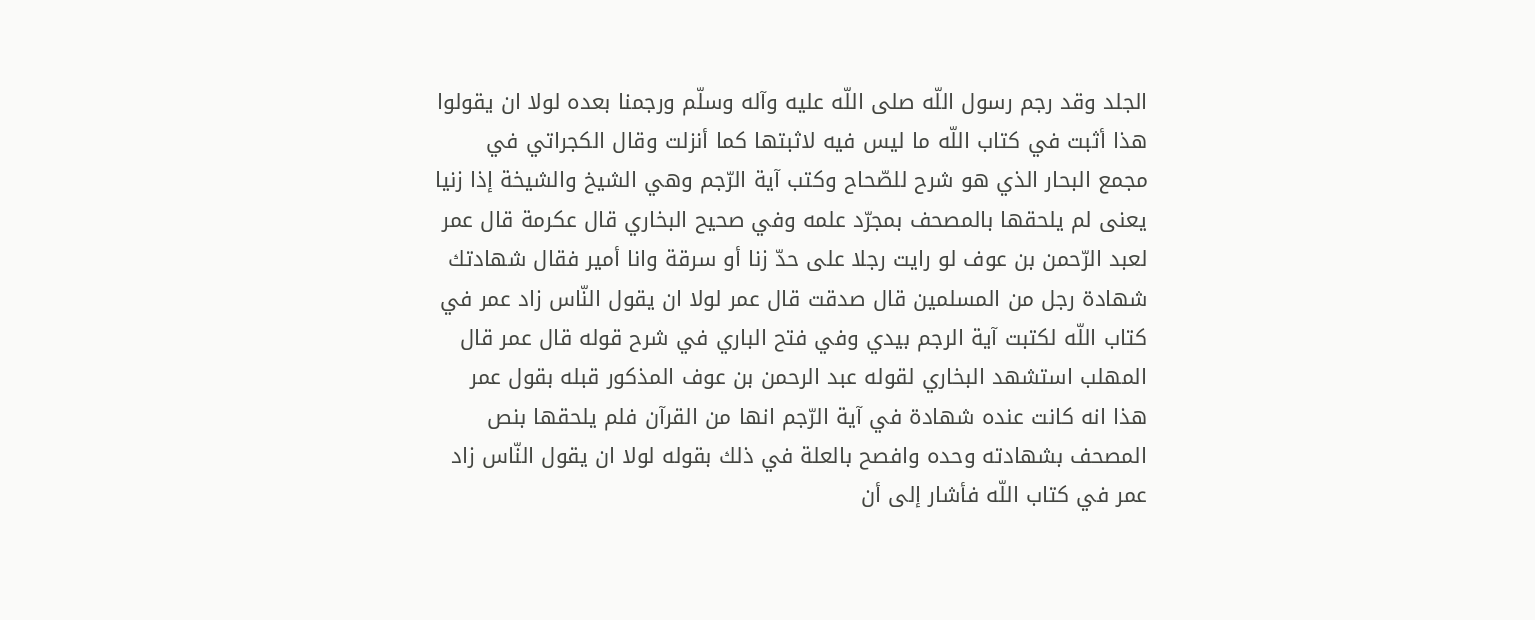الجلد وقد رجم رسول اللّه صلى اللّه عليه وآله وسلّم ورجمنا بعده لولا ان يقولوا هذا أثبت في كتاب اللّه ما ليس فيه لاثبتها كما أنزلت وقال الكجراتي في مجمع البحار الذي هو شرح للصّحاح وكتب آية الرّجم وهي الشيخ والشيخة إذا زنيا يعنى لم يلحقها بالمصحف بمجرّد علمه وفي صحيح البخاري قال عكرمة قال عمر لعبد الرّحمن بن عوف لو رايت رجلا على حدّ زنا أو سرقة وانا أمير فقال شهادتك شهادة رجل من المسلمين قال صدقت قال عمر لولا ان يقول النّاس زاد عمر في كتاب اللّه لكتبت آية الرجم بيدي وفي فتح الباري في شرح قوله قال عمر قال المهلب استشهد البخاري لقوله عبد الرحمن بن عوف المذكور قبله بقول عمر هذا انه كانت عنده شهادة في آية الرّجم انها من القرآن فلم يلحقها بنص المصحف بشهادته وحده وافصح بالعلة في ذلك بقوله لولا ان يقول النّاس زاد عمر في كتاب اللّه فأشار إلى أن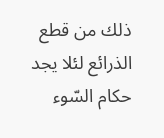ذلك من قطع الذرائع لئلا يجد حكام السّوء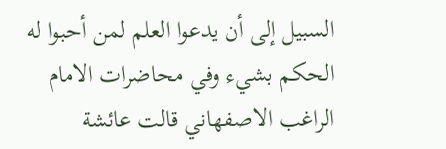السبيل إلى أن يدعوا العلم لمن أحبوا له الحكم بشيء وفي محاضرات الامام الراغب الاصفهاني قالت عائشة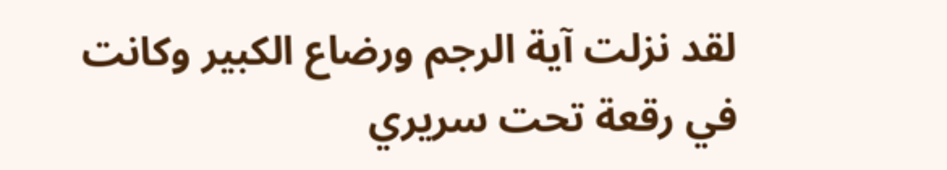لقد نزلت آية الرجم ورضاع الكبير وكانت في رقعة تحت سريري